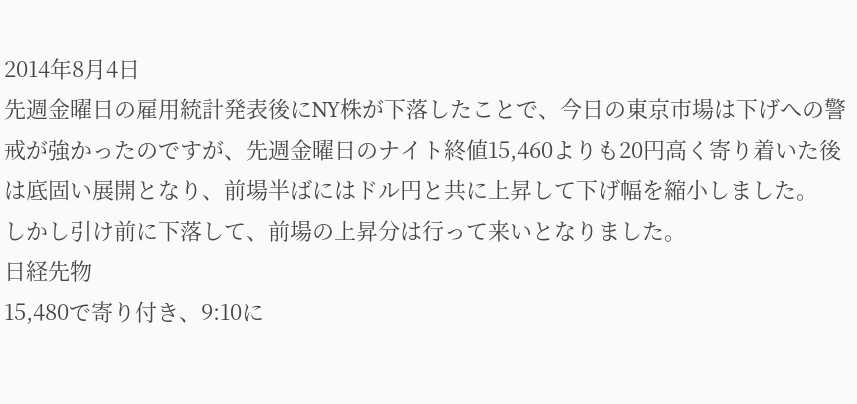2014年8月4日
先週金曜日の雇用統計発表後にNY株が下落したことで、今日の東京市場は下げへの警戒が強かったのですが、先週金曜日のナイト終値15,460よりも20円高く寄り着いた後は底固い展開となり、前場半ばにはドル円と共に上昇して下げ幅を縮小しました。
しかし引け前に下落して、前場の上昇分は行って来いとなりました。
日経先物
15,480で寄り付き、9:10に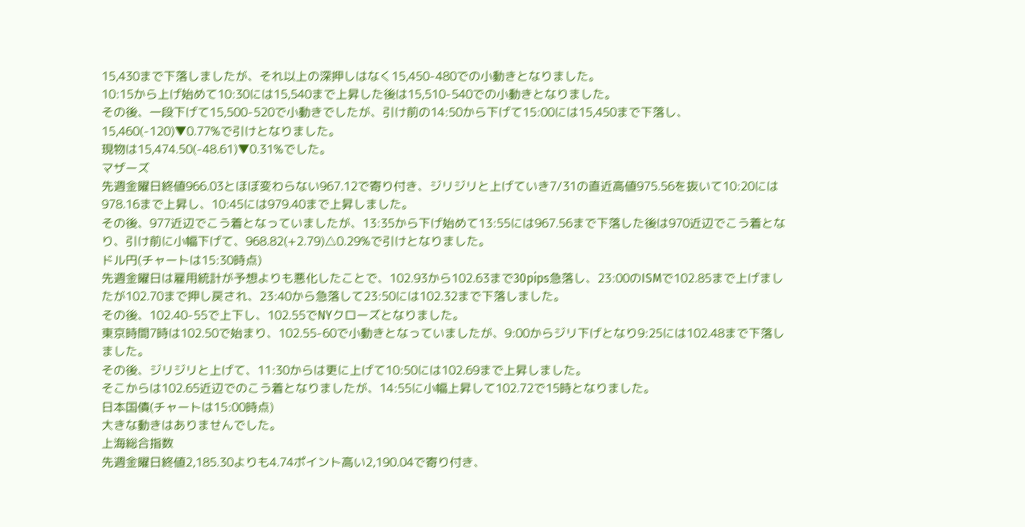15,430まで下落しましたが、それ以上の深押しはなく15,450-480での小動きとなりました。
10:15から上げ始めて10:30には15,540まで上昇した後は15,510-540での小動きとなりました。
その後、一段下げて15,500-520で小動きでしたが、引け前の14:50から下げて15:00には15,450まで下落し、15,460(-120)▼0.77%で引けとなりました。
現物は15,474.50(-48.61)▼0.31%でした。
マザーズ
先週金曜日終値966.03とほぼ変わらない967.12で寄り付き、ジリジリと上げていき7/31の直近高値975.56を抜いて10:20には978.16まで上昇し、10:45には979.40まで上昇しました。
その後、977近辺でこう着となっていましたが、13:35から下げ始めて13:55には967.56まで下落した後は970近辺でこう着となり、引け前に小幅下げて、968.82(+2.79)△0.29%で引けとなりました。
ドル円(チャートは15:30時点)
先週金曜日は雇用統計が予想よりも悪化したことで、102.93から102.63まで30pips急落し、23:00のISMで102.85まで上げましたが102.70まで押し戻され、23:40から急落して23:50には102.32まで下落しました。
その後、102.40-55で上下し、102.55でNYクローズとなりました。
東京時間7時は102.50で始まり、102.55-60で小動きとなっていましたが、9:00からジリ下げとなり9:25には102.48まで下落しました。
その後、ジリジリと上げて、11:30からは更に上げて10:50には102.69まで上昇しました。
そこからは102.65近辺でのこう着となりましたが、14:55に小幅上昇して102.72で15時となりました。
日本国債(チャートは15:00時点)
大きな動きはありませんでした。
上海総合指数
先週金曜日終値2,185.30よりも4.74ポイント高い2,190.04で寄り付き、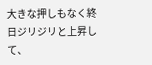大きな押しもなく終日ジリジリと上昇して、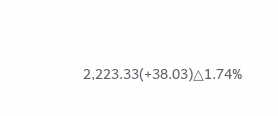2,223.33(+38.03)△1.74%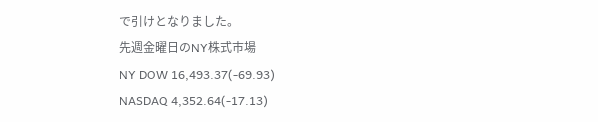で引けとなりました。
先週金曜日のNY株式市場
NY DOW 16,493.37(-69.93)
NASDAQ 4,352.64(-17.13)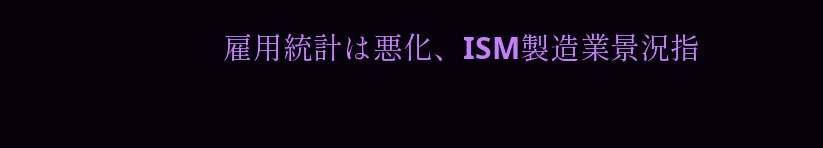雇用統計は悪化、ISM製造業景況指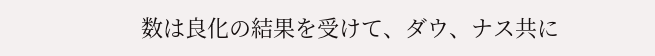数は良化の結果を受けて、ダウ、ナス共に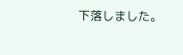下落しました。